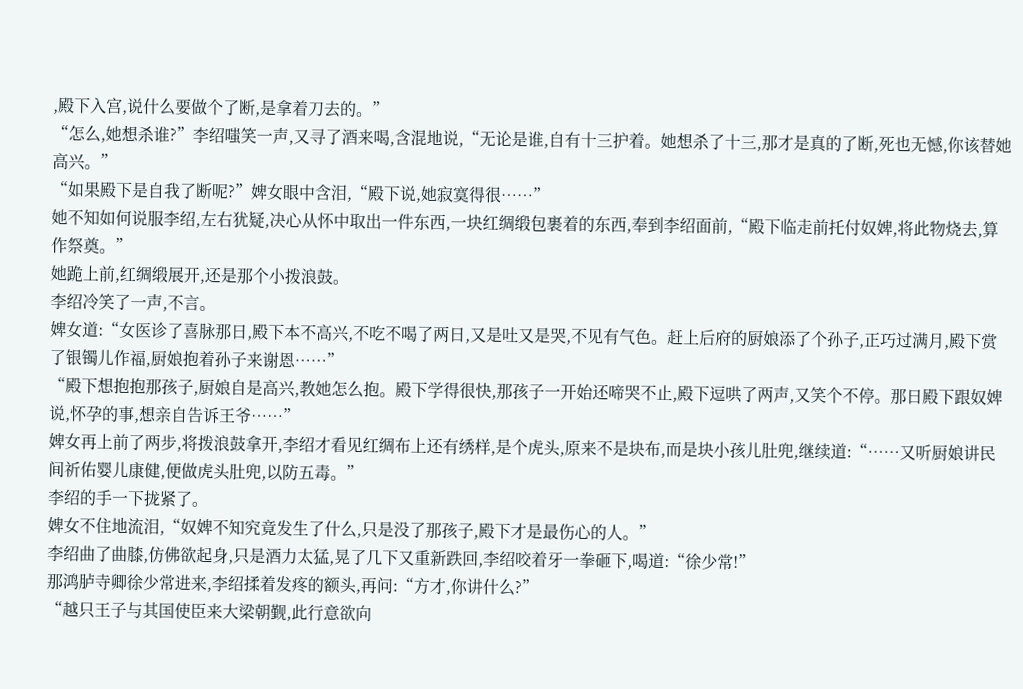,殿下入宫,说什么要做个了断,是拿着刀去的。”
“怎么,她想杀谁?”李绍嗤笑一声,又寻了酒来喝,含混地说,“无论是谁,自有十三护着。她想杀了十三,那才是真的了断,死也无憾,你该替她高兴。”
“如果殿下是自我了断呢?”婢女眼中含泪,“殿下说,她寂寞得很……”
她不知如何说服李绍,左右犹疑,决心从怀中取出一件东西,一块红绸缎包裹着的东西,奉到李绍面前,“殿下临走前托付奴婢,将此物烧去,算作祭奠。”
她跪上前,红绸缎展开,还是那个小拨浪鼓。
李绍冷笑了一声,不言。
婢女道:“女医诊了喜脉那日,殿下本不高兴,不吃不喝了两日,又是吐又是哭,不见有气色。赶上后府的厨娘添了个孙子,正巧过满月,殿下赏了银镯儿作福,厨娘抱着孙子来谢恩……”
“殿下想抱抱那孩子,厨娘自是高兴,教她怎么抱。殿下学得很快,那孩子一开始还啼哭不止,殿下逗哄了两声,又笑个不停。那日殿下跟奴婢说,怀孕的事,想亲自告诉王爷……”
婢女再上前了两步,将拨浪鼓拿开,李绍才看见红绸布上还有绣样,是个虎头,原来不是块布,而是块小孩儿肚兜,继续道:“……又听厨娘讲民间祈佑婴儿康健,便做虎头肚兜,以防五毒。”
李绍的手一下拢紧了。
婢女不住地流泪,“奴婢不知究竟发生了什么,只是没了那孩子,殿下才是最伤心的人。”
李绍曲了曲膝,仿佛欲起身,只是酒力太猛,晃了几下又重新跌回,李绍咬着牙一拳砸下,喝道:“徐少常!”
那鸿胪寺卿徐少常进来,李绍揉着发疼的额头,再问:“方才,你讲什么?”
“越只王子与其国使臣来大梁朝觐,此行意欲向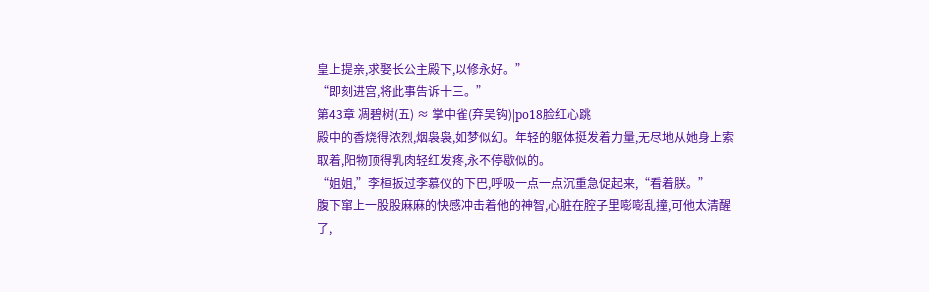皇上提亲,求娶长公主殿下,以修永好。”
“即刻进宫,将此事告诉十三。”
第43章 凋碧树(五) ≈ 掌中雀(弃吴钩)|po18脸红心跳
殿中的香烧得浓烈,烟袅袅,如梦似幻。年轻的躯体挺发着力量,无尽地从她身上索取着,阳物顶得乳肉轻红发疼,永不停歇似的。
“姐姐,”李桓扳过李慕仪的下巴,呼吸一点一点沉重急促起来,“看着朕。”
腹下窜上一股股麻麻的快感冲击着他的神智,心脏在腔子里嘭嘭乱撞,可他太清醒了,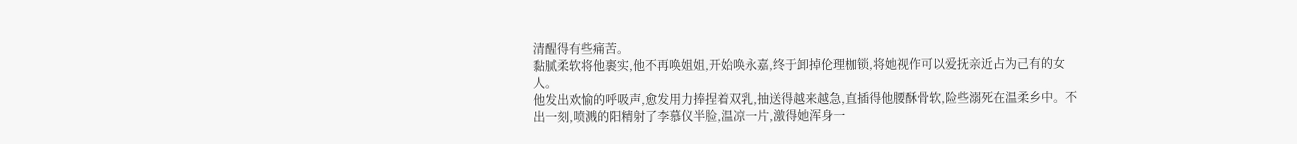清醒得有些痛苦。
黏腻柔软将他裹实,他不再唤姐姐,开始唤永嘉,终于卸掉伦理枷锁,将她视作可以爱抚亲近占为己有的女人。
他发出欢愉的呼吸声,愈发用力捧捏着双乳,抽送得越来越急,直插得他腰酥骨软,险些溺死在温柔乡中。不出一刻,喷溅的阳精射了李慕仪半脸,温凉一片,激得她浑身一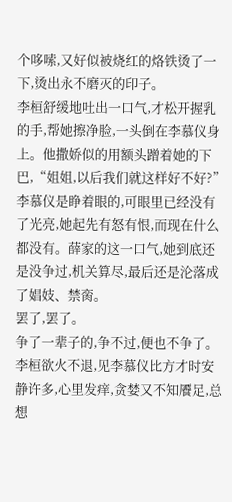个哆嗦,又好似被烧红的烙铁烫了一下,烫出永不磨灭的印子。
李桓舒缓地吐出一口气,才松开握乳的手,帮她擦净脸,一头倒在李慕仪身上。他撒娇似的用额头蹭着她的下巴,“姐姐,以后我们就这样好不好?”
李慕仪是睁着眼的,可眼里已经没有了光亮,她起先有怒有恨,而现在什么都没有。薛家的这一口气,她到底还是没争过,机关算尽,最后还是沦落成了娼妓、禁脔。
罢了,罢了。
争了一辈子的,争不过,便也不争了。
李桓欲火不退,见李慕仪比方才时安静许多,心里发痒,贪婪又不知餍足,总想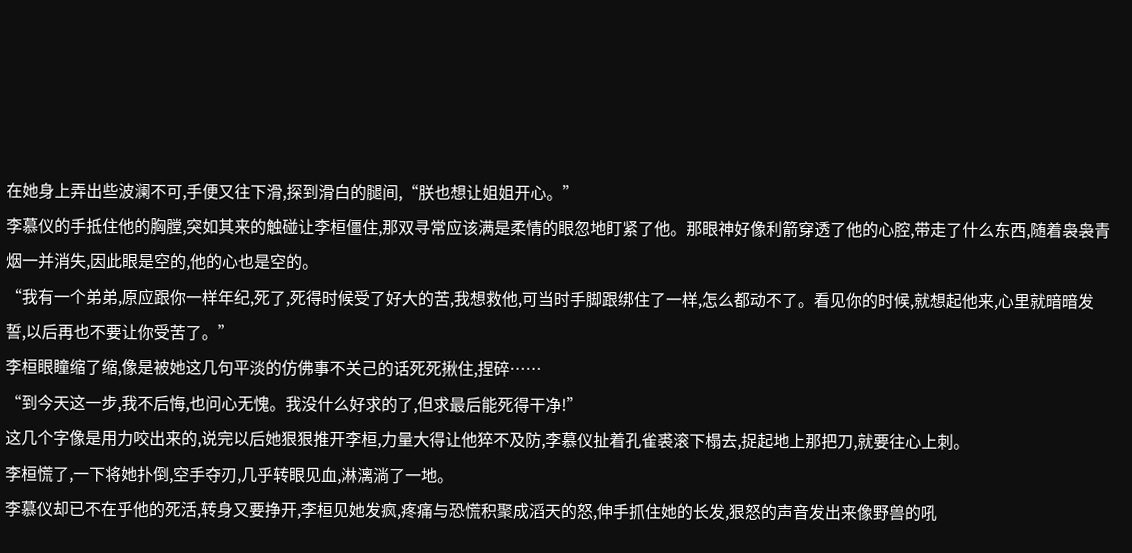在她身上弄出些波澜不可,手便又往下滑,探到滑白的腿间,“朕也想让姐姐开心。”
李慕仪的手抵住他的胸膛,突如其来的触碰让李桓僵住,那双寻常应该满是柔情的眼忽地盯紧了他。那眼神好像利箭穿透了他的心腔,带走了什么东西,随着袅袅青烟一并消失,因此眼是空的,他的心也是空的。
“我有一个弟弟,原应跟你一样年纪,死了,死得时候受了好大的苦,我想救他,可当时手脚跟绑住了一样,怎么都动不了。看见你的时候,就想起他来,心里就暗暗发誓,以后再也不要让你受苦了。”
李桓眼瞳缩了缩,像是被她这几句平淡的仿佛事不关己的话死死揪住,捏碎……
“到今天这一步,我不后悔,也问心无愧。我没什么好求的了,但求最后能死得干净!”
这几个字像是用力咬出来的,说完以后她狠狠推开李桓,力量大得让他猝不及防,李慕仪扯着孔雀裘滚下榻去,捉起地上那把刀,就要往心上刺。
李桓慌了,一下将她扑倒,空手夺刃,几乎转眼见血,淋漓淌了一地。
李慕仪却已不在乎他的死活,转身又要挣开,李桓见她发疯,疼痛与恐慌积聚成滔天的怒,伸手抓住她的长发,狠怒的声音发出来像野兽的吼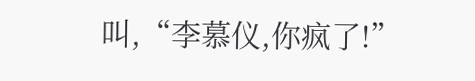叫,“李慕仪,你疯了!”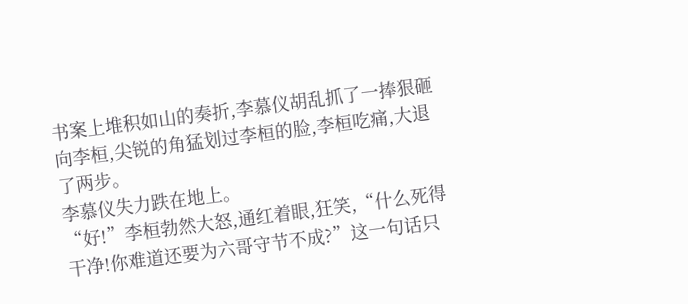书案上堆积如山的奏折,李慕仪胡乱抓了一捧狠砸向李桓,尖锐的角猛划过李桓的脸,李桓吃痛,大退了两步。
李慕仪失力跌在地上。
“好!”李桓勃然大怒,通红着眼,狂笑,“什么死得干净!你难道还要为六哥守节不成?”这一句话只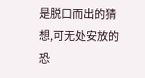是脱口而出的猜想,可无处安放的恐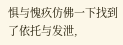惧与愧疚仿佛一下找到了依托与发泄,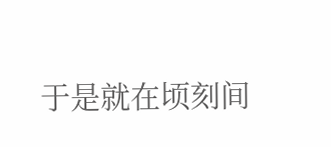于是就在顷刻间